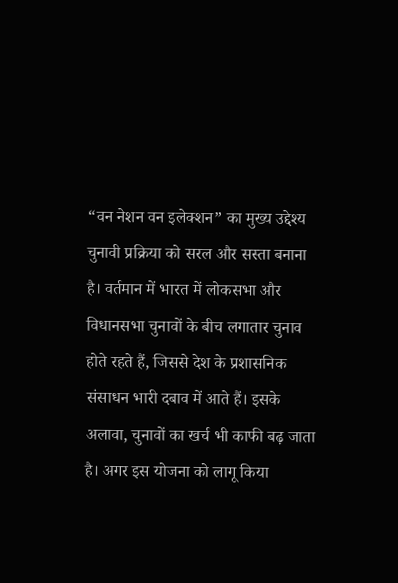“वन नेशन वन इलेक्शन” का मुख्य उद्देश्य चुनावी प्रक्रिया को सरल और सस्ता बनाना है। वर्तमान में भारत में लोकसभा और विधानसभा चुनावों के बीच लगातार चुनाव होते रहते हैं, जिससे देश के प्रशासनिक संसाधन भारी दबाव में आते हैं। इसके अलावा, चुनावों का खर्च भी काफी बढ़ जाता है। अगर इस योजना को लागू किया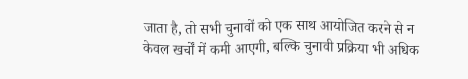जाता है, तो सभी चुनावों को एक साथ आयोजित करने से न केवल खर्चों में कमी आएगी, बल्कि चुनावी प्रक्रिया भी अधिक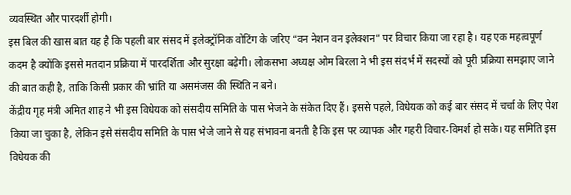व्यवस्थित और पारदर्शी होगी।
इस बिल की खास बात यह है कि पहली बार संसद में इलेक्ट्रॉनिक वोटिंग के जरिए “वन नेशन वन इलेक्शन” पर विचार किया जा रहा है। यह एक महत्वपूर्ण कदम है क्योंकि इससे मतदान प्रक्रिया में पारदर्शिता और सुरक्षा बढ़ेगी। लोकसभा अध्यक्ष ओम बिरला ने भी इस संदर्भ में सदस्यों को पूरी प्रक्रिया समझाए जाने की बात कही है, ताकि किसी प्रकार की भ्रांति या असमंजस की स्थिति न बने।
केंद्रीय गृह मंत्री अमित शाह ने भी इस विधेयक को संसदीय समिति के पास भेजने के संकेत दिए हैं। इससे पहले, विधेयक को कई बार संसद में चर्चा के लिए पेश किया जा चुका है, लेकिन इसे संसदीय समिति के पास भेजे जाने से यह संभावना बनती है कि इस पर व्यापक और गहरी विचार-विमर्श हो सके। यह समिति इस विधेयक की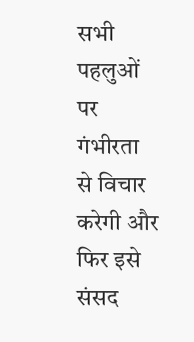सभी पहलुओं पर गंभीरता से विचार करेगी और फिर इसे संसद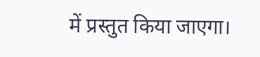में प्रस्तुत किया जाएगा।